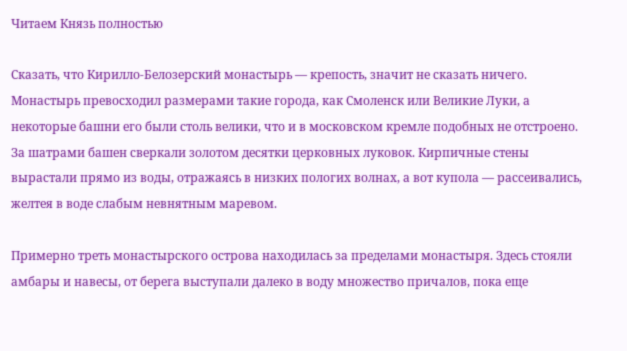Читаем Князь полностью

Сказать, что Кирилло-Белозерский монастырь — крепость, значит не сказать ничего. Монастырь превосходил размерами такие города, как Смоленск или Великие Луки, а некоторые башни его были столь велики, что и в московском кремле подобных не отстроено. За шатрами башен сверкали золотом десятки церковных луковок. Кирпичные стены вырастали прямо из воды, отражаясь в низких пологих волнах, а вот купола — рассеивались, желтея в воде слабым невнятным маревом.

Примерно треть монастырского острова находилась за пределами монастыря. Здесь стояли амбары и навесы, от берега выступали далеко в воду множество причалов, пока еще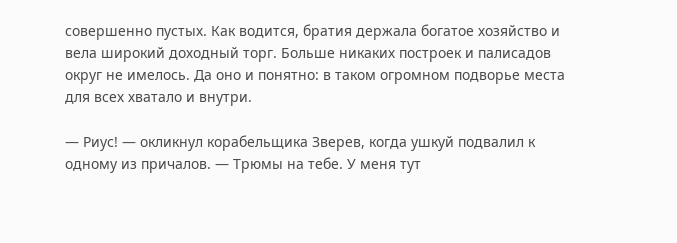совершенно пустых. Как водится, братия держала богатое хозяйство и вела широкий доходный торг. Больше никаких построек и палисадов округ не имелось. Да оно и понятно: в таком огромном подворье места для всех хватало и внутри.

— Риус! — окликнул корабельщика Зверев, когда ушкуй подвалил к одному из причалов. — Трюмы на тебе. У меня тут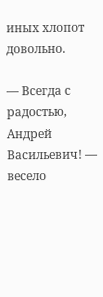иных хлопот довольно.

— Всегда с радостью, Андрей Васильевич! — весело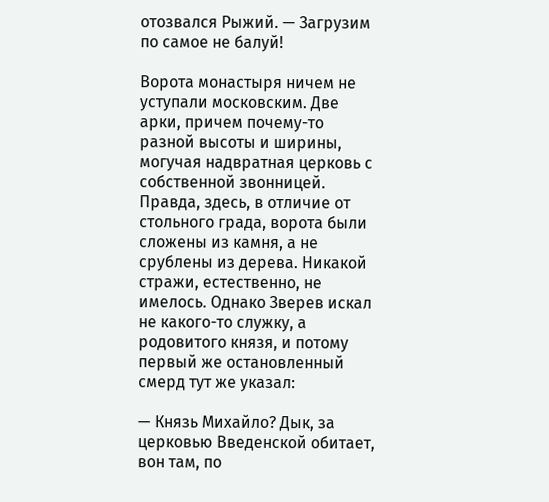отозвался Рыжий. — Загрузим по самое не балуй!

Ворота монастыря ничем не уступали московским. Две арки, причем почему-то разной высоты и ширины, могучая надвратная церковь с собственной звонницей. Правда, здесь, в отличие от стольного града, ворота были сложены из камня, а не срублены из дерева. Никакой стражи, естественно, не имелось. Однако Зверев искал не какого-то служку, а родовитого князя, и потому первый же остановленный смерд тут же указал:

— Князь Михайло? Дык, за церковью Введенской обитает, вон там, по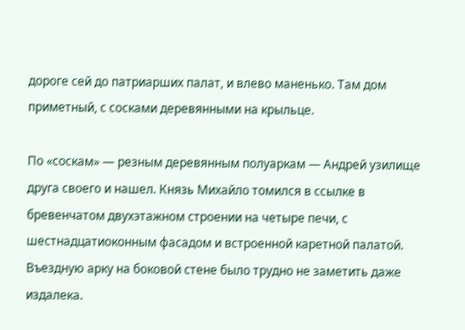дороге сей до патриарших палат, и влево маненько. Там дом приметный, с сосками деревянными на крыльце.

По «соскам» — резным деревянным полуаркам — Андрей узилище друга своего и нашел. Князь Михайло томился в ссылке в бревенчатом двухэтажном строении на четыре печи, с шестнадцатиоконным фасадом и встроенной каретной палатой. Въездную арку на боковой стене было трудно не заметить даже издалека.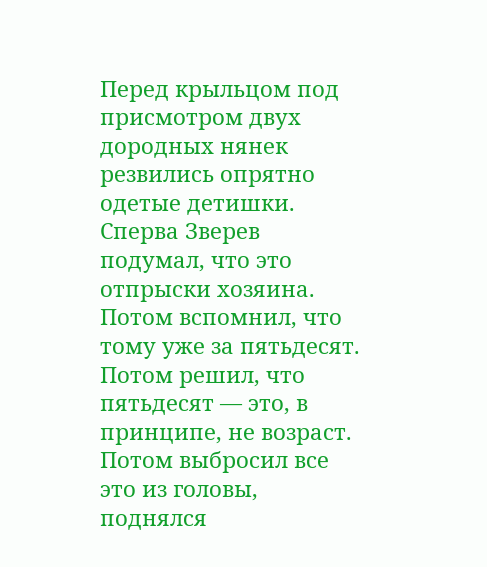Перед крыльцом под присмотром двух дородных нянек резвились опрятно одетые детишки. Сперва Зверев подумал, что это отпрыски хозяина. Потом вспомнил, что тому уже за пятьдесят. Потом решил, что пятьдесят — это, в принципе, не возраст. Потом выбросил все это из головы, поднялся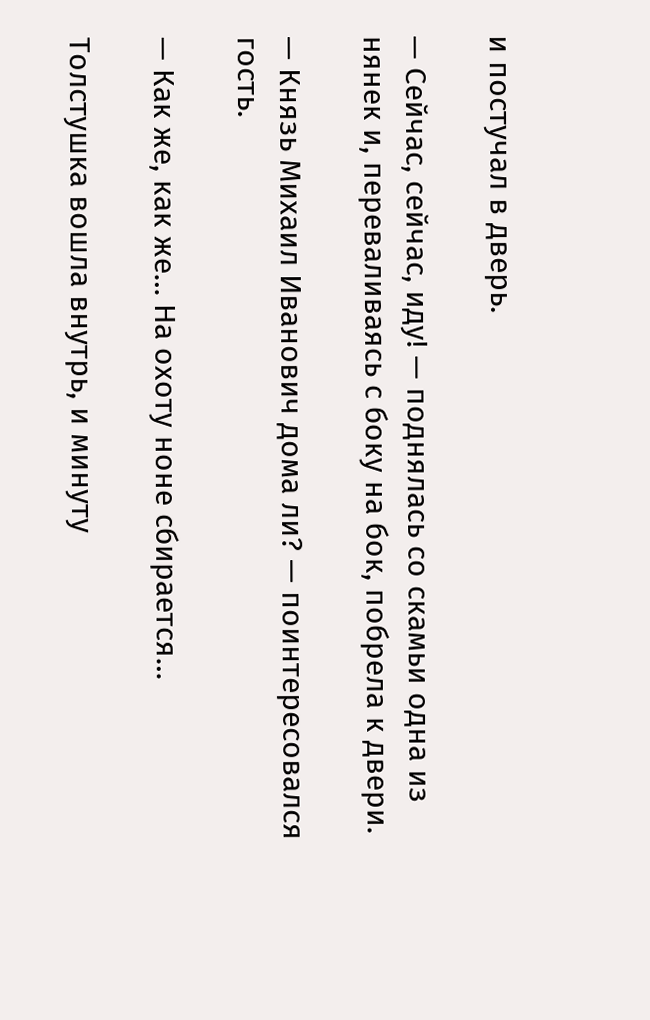и постучал в дверь.

— Сейчас, сейчас, иду! — поднялась со скамьи одна из нянек и, переваливаясь с боку на бок, побрела к двери.

— Князь Михаил Иванович дома ли? — поинтересовался гость.

— Как же, как же… На охоту ноне сбирается…

Толстушка вошла внутрь, и минуту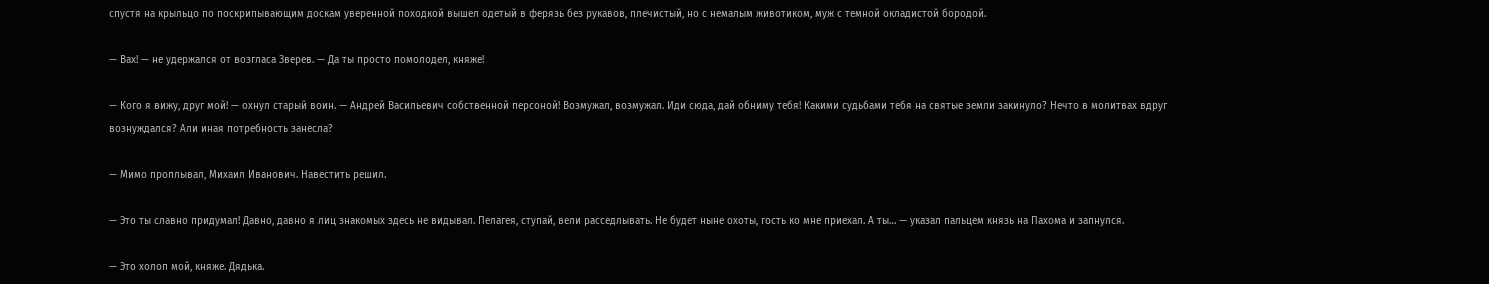спустя на крыльцо по поскрипывающим доскам уверенной походкой вышел одетый в ферязь без рукавов, плечистый, но с немалым животиком, муж с темной окладистой бородой.

— Вах! — не удержался от возгласа Зверев. — Да ты просто помолодел, княже!

— Кого я вижу, друг мой! — охнул старый воин. — Андрей Васильевич собственной персоной! Возмужал, возмужал. Иди сюда, дай обниму тебя! Какими судьбами тебя на святые земли закинуло? Нечто в молитвах вдруг вознуждался? Али иная потребность занесла?

— Мимо проплывал, Михаил Иванович. Навестить решил.

— Это ты славно придумал! Давно, давно я лиц знакомых здесь не видывал. Пелагея, ступай, вели расседлывать. Не будет ныне охоты, гость ко мне приехал. А ты… — указал пальцем князь на Пахома и запнулся.

— Это холоп мой, княже. Дядька.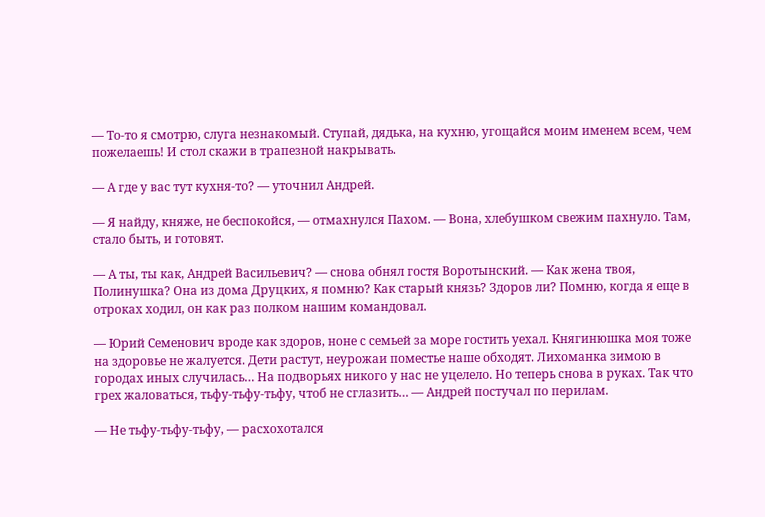— То-то я смотрю, слуга незнакомый. Ступай, дядька, на кухню, угощайся моим именем всем, чем пожелаешь! И стол скажи в трапезной накрывать.

— А где у вас тут кухня-то? — уточнил Андрей.

— Я найду, княже, не беспокойся, — отмахнулся Пахом. — Вона, хлебушком свежим пахнуло. Там, стало быть, и готовят.

— А ты, ты как, Андрей Васильевич? — снова обнял гостя Воротынский. — Как жена твоя, Полинушка? Она из дома Друцких, я помню? Как старый князь? Здоров ли? Помню, когда я еще в отроках ходил, он как раз полком нашим командовал.

— Юрий Семенович вроде как здоров, ноне с семьей за море гостить уехал. Княгинюшка моя тоже на здоровье не жалуется. Дети растут, неурожаи поместье наше обходят. Лихоманка зимою в городах иных случилась… На подворьях никого у нас не уцелело. Но теперь снова в руках. Так что грех жаловаться, тьфу-тьфу-тьфу, чтоб не сглазить… — Андрей постучал по перилам.

— Не тьфу-тьфу-тьфу, — расхохотался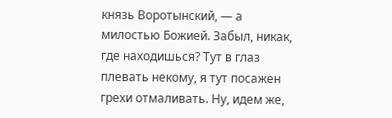князь Воротынский, — а милостью Божией. Забыл, никак, где находишься? Тут в глаз плевать некому, я тут посажен грехи отмаливать. Ну, идем же,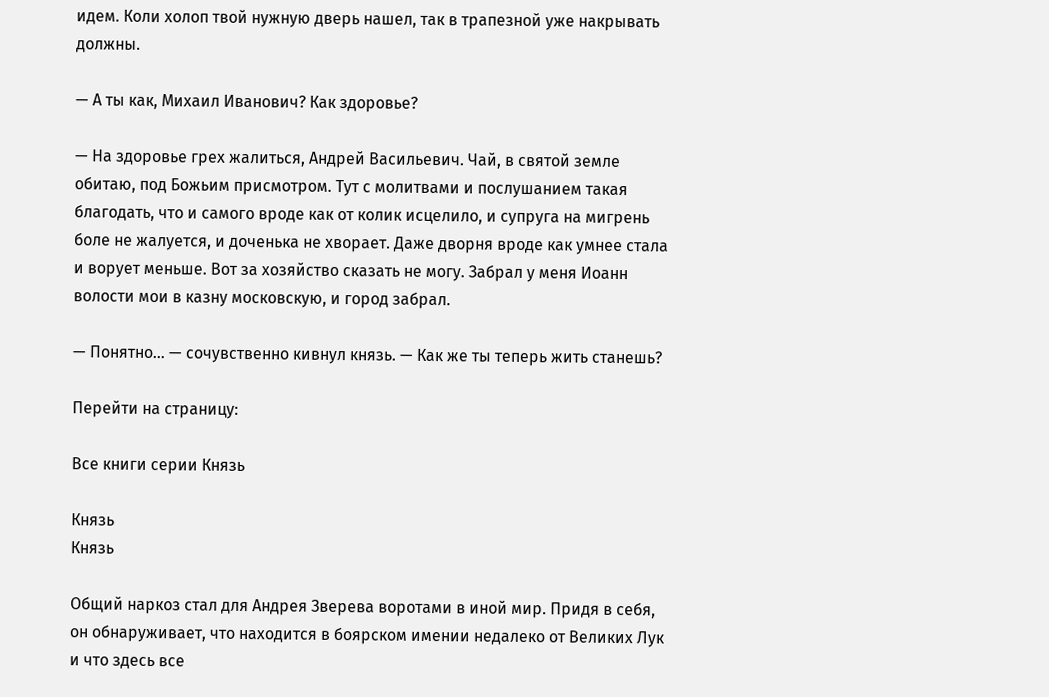идем. Коли холоп твой нужную дверь нашел, так в трапезной уже накрывать должны.

— А ты как, Михаил Иванович? Как здоровье?

— На здоровье грех жалиться, Андрей Васильевич. Чай, в святой земле обитаю, под Божьим присмотром. Тут с молитвами и послушанием такая благодать, что и самого вроде как от колик исцелило, и супруга на мигрень боле не жалуется, и доченька не хворает. Даже дворня вроде как умнее стала и ворует меньше. Вот за хозяйство сказать не могу. Забрал у меня Иоанн волости мои в казну московскую, и город забрал.

— Понятно… — сочувственно кивнул князь. — Как же ты теперь жить станешь?

Перейти на страницу:

Все книги серии Князь

Князь
Князь

Общий наркоз стал для Андрея Зверева воротами в иной мир. Придя в себя, он обнаруживает, что находится в боярском имении недалеко от Великих Лук и что здесь все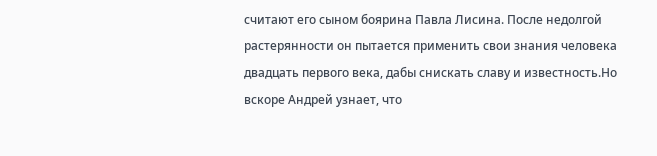считают его сыном боярина Павла Лисина. После недолгой растерянности он пытается применить свои знания человека двадцать первого века, дабы снискать славу и известность.Но вскоре Андрей узнает, что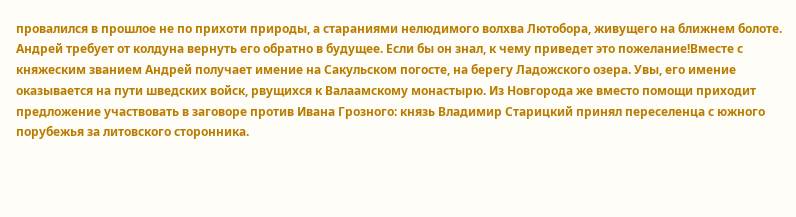провалился в прошлое не по прихоти природы, а стараниями нелюдимого волхва Лютобора, живущего на ближнем болоте. Андрей требует от колдуна вернуть его обратно в будущее. Если бы он знал, к чему приведет это пожелание!Вместе с княжеским званием Андрей получает имение на Сакульском погосте, на берегу Ладожского озера. Увы, его имение оказывается на пути шведских войск, рвущихся к Валаамскому монастырю. Из Новгорода же вместо помощи приходит предложение участвовать в заговоре против Ивана Грозного: князь Владимир Старицкий принял переселенца с южного порубежья за литовского сторонника.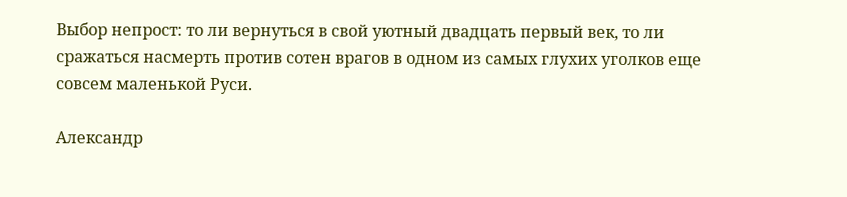Выбор непрост: то ли вернуться в свой уютный двадцать первый век, то ли сражаться насмерть против сотен врагов в одном из самых глухих уголков еще совсем маленькой Руси.

Александр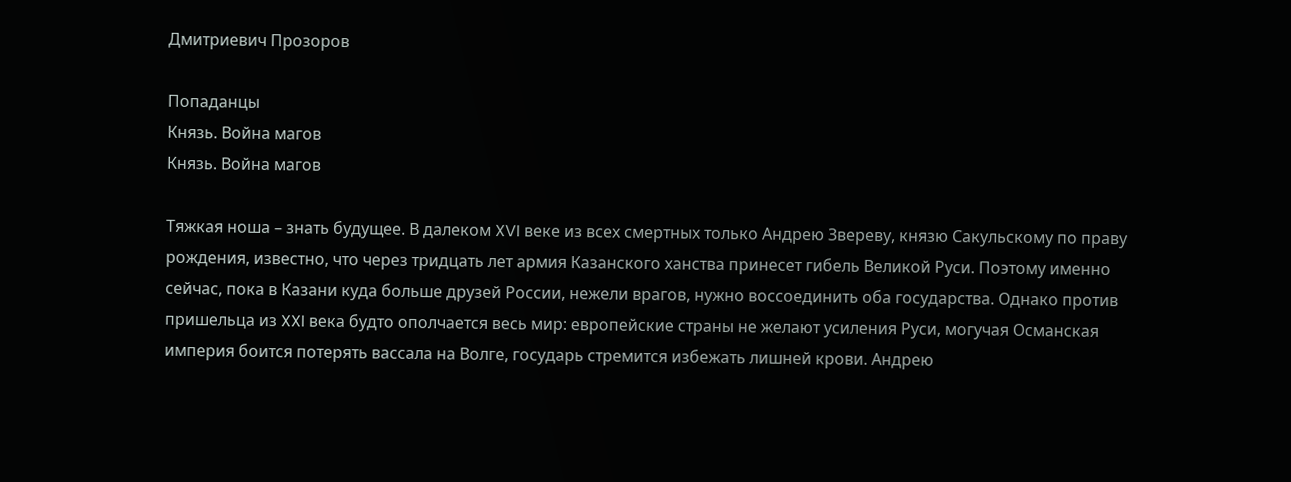Дмитриевич Прозоров

Попаданцы
Князь. Война магов
Князь. Война магов

Тяжкая ноша – знать будущее. В далеком XVI веке из всех смертных только Андрею Звереву, князю Сакульскому по праву рождения, известно, что через тридцать лет армия Казанского ханства принесет гибель Великой Руси. Поэтому именно сейчас, пока в Казани куда больше друзей России, нежели врагов, нужно воссоединить оба государства. Однако против пришельца из XXI века будто ополчается весь мир: европейские страны не желают усиления Руси, могучая Османская империя боится потерять вассала на Волге, государь стремится избежать лишней крови. Андрею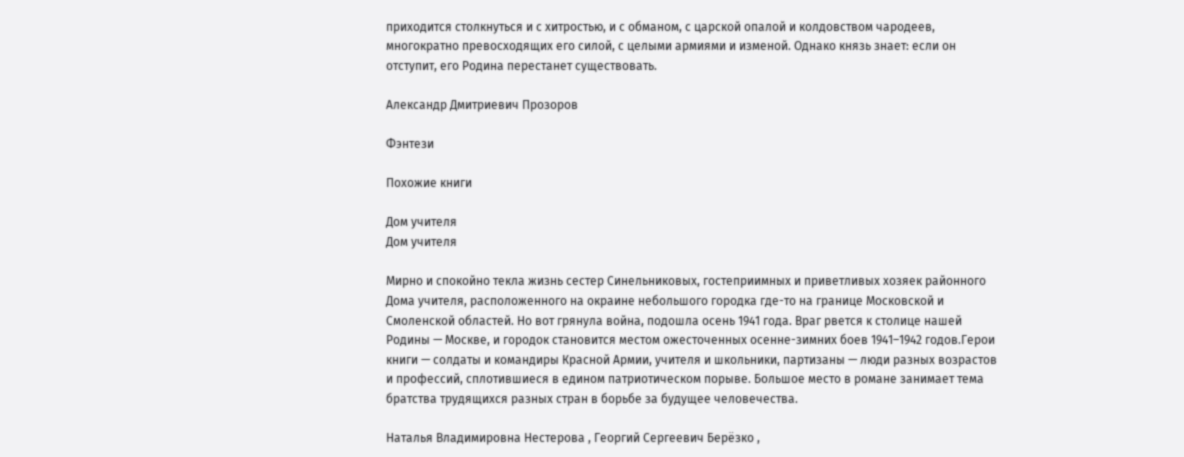приходится столкнуться и с хитростью, и с обманом, с царской опалой и колдовством чародеев, многократно превосходящих его силой, с целыми армиями и изменой. Однако князь знает: если он отступит, его Родина перестанет существовать.

Александр Дмитриевич Прозоров

Фэнтези

Похожие книги

Дом учителя
Дом учителя

Мирно и спокойно текла жизнь сестер Синельниковых, гостеприимных и приветливых хозяек районного Дома учителя, расположенного на окраине небольшого городка где-то на границе Московской и Смоленской областей. Но вот грянула война, подошла осень 1941 года. Враг рвется к столице нашей Родины — Москве, и городок становится местом ожесточенных осенне-зимних боев 1941–1942 годов.Герои книги — солдаты и командиры Красной Армии, учителя и школьники, партизаны — люди разных возрастов и профессий, сплотившиеся в едином патриотическом порыве. Большое место в романе занимает тема братства трудящихся разных стран в борьбе за будущее человечества.

Наталья Владимировна Нестерова , Георгий Сергеевич Берёзко ,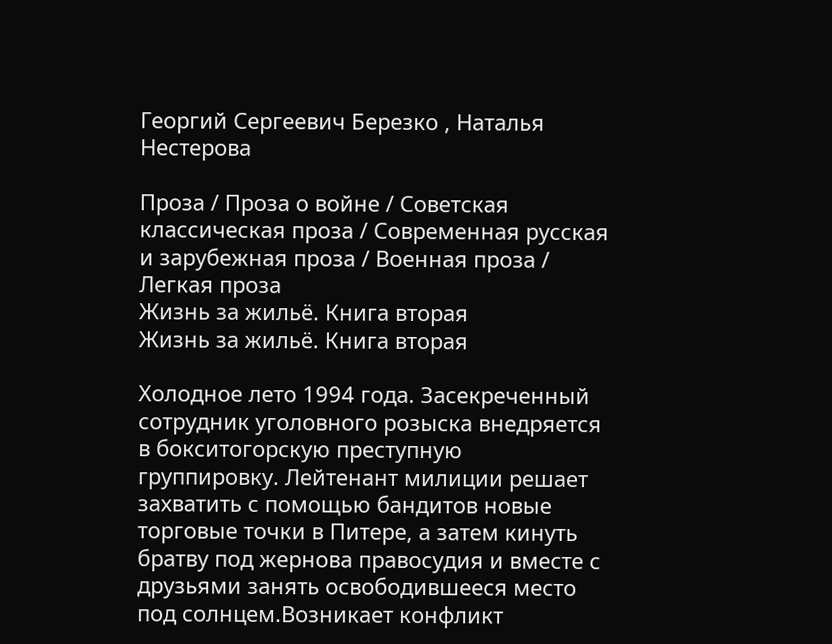Георгий Сергеевич Березко , Наталья Нестерова

Проза / Проза о войне / Советская классическая проза / Современная русская и зарубежная проза / Военная проза / Легкая проза
Жизнь за жильё. Книга вторая
Жизнь за жильё. Книга вторая

Холодное лето 1994 года. Засекреченный сотрудник уголовного розыска внедряется в бокситогорскую преступную группировку. Лейтенант милиции решает захватить с помощью бандитов новые торговые точки в Питере, а затем кинуть братву под жернова правосудия и вместе с друзьями занять освободившееся место под солнцем.Возникает конфликт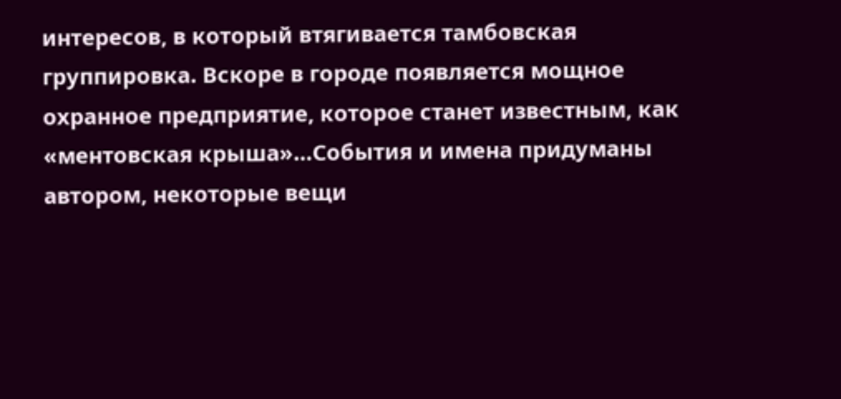интересов, в который втягивается тамбовская группировка. Вскоре в городе появляется мощное охранное предприятие, которое станет известным, как «ментовская крыша»…События и имена придуманы автором, некоторые вещи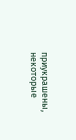приукрашены, некоторые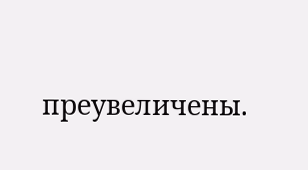преувеличены.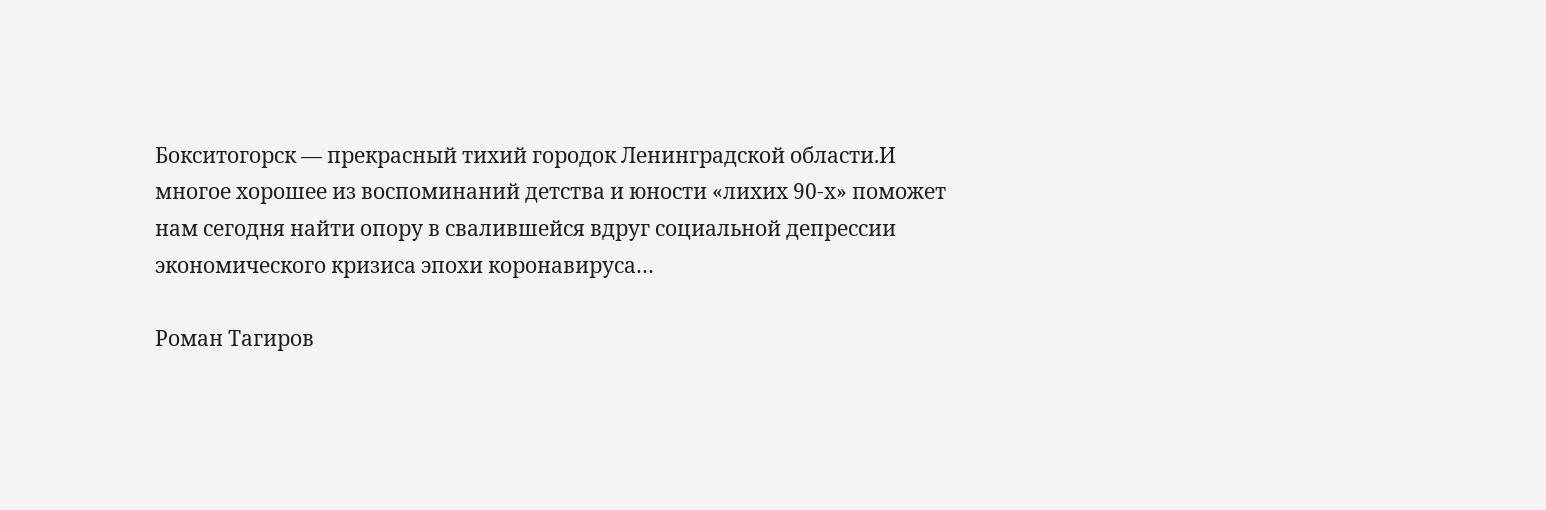Бокситогорск — прекрасный тихий городок Ленинградской области.И многое хорошее из воспоминаний детства и юности «лихих 90-х» поможет нам сегодня найти опору в свалившейся вдруг социальной депрессии экономического кризиса эпохи коронавируса…

Роман Тагиров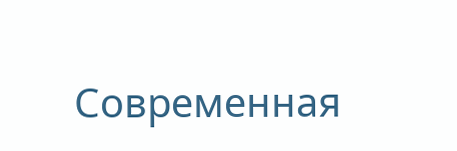Современная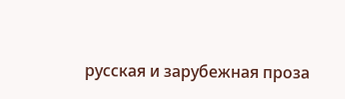русская и зарубежная проза